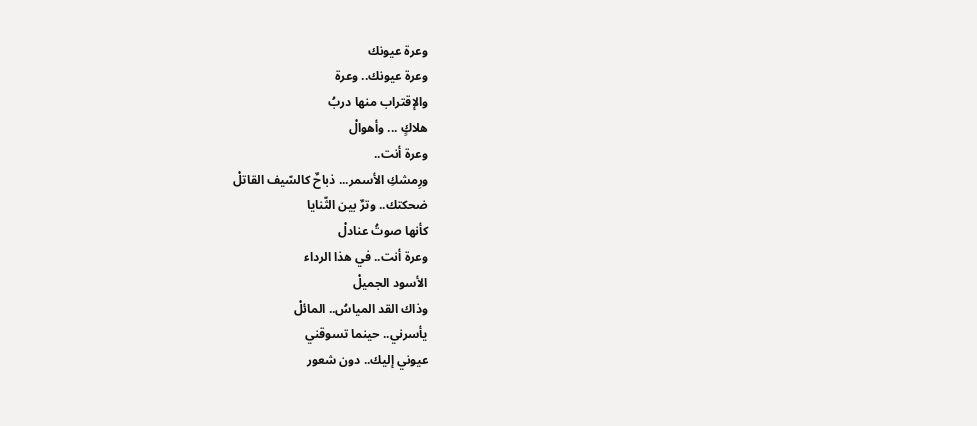وعرة عيونك
وعرة عيونك.. وعرة
والإقتراب منها دربُ
هلاكٍ ... وأهوالْ
وعرة أنت..
ورِمشكِ الأسمر... ذباحٌ كالسّيف القاتلْ
ضحكتك.. وترٌ بين الثّنايا
كأنها صوتُ عنادلْ
وعرة أنت.. في هذا الرداء
الأسود الجميلْ
وذاك القد المياسُ.. المائلْ
يأسرني.. حينما تسوقني
عيوني إليك.. دون شعور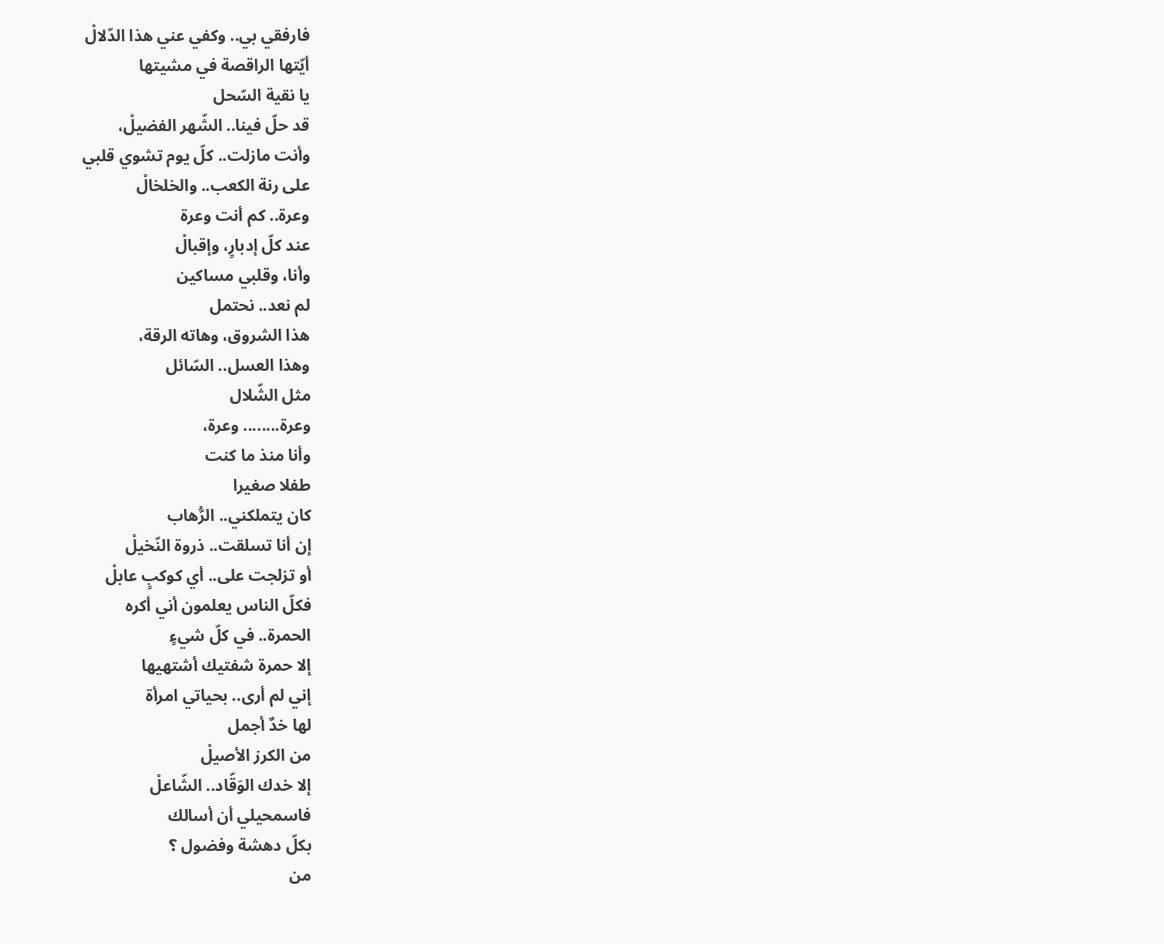فارفقي بي.. وكفي عني هذا الدّلالْ
أيّتها الراقصة في مشيتها
يا نقية السّحل
قد حلّ فينا.. الشّهر الفضيلْ،
وأنت مازلت.. كلّ يوم تشوي قلبي
على رنة الكعب.. والخلخالْ
وعرة.. كم أنت وعرة
عند كلّ إدبارٍ، وإقبالْ
وأنا، وقلبي مساكين
لم نعد.. نحتمل
هذا الشروق، وهاته الرقة،
وهذا العسل.. السّائل
مثل الشّلال
وعرة........ وعرة،
وأنا منذ ما كنت
طفلا صغيرا
كان يتملكني.. الرُّهاب
إن أنا تسلقت.. ذروة النّخيلْ
أو تزلجت على.. أي كوكبٍ عابلْ
فكلّ الناس يعلمون أني أكره
الحمرة.. في كلّ شيءٍ
إلا حمرة شفتيك أشتهيها
إني لم أرى.. بحياتي امرأة
لها خدٌ أجمل
من الكرز الأصيلْ
إلا خدك الوَقّاد.. الشّاعلْ
فاسمحيلي أن أسالك
بكلّ دهشة وفضول ؟
من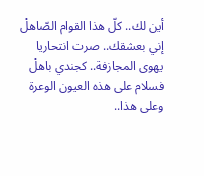أين لك.. كلّ هذا القوام الصّاهلْ
إني بعشقك.. صرت انتحاريا
يهوى المجازفة.. كجندي باهلْ
فسلام على هذه العيون الوعرة
وعلى هذا..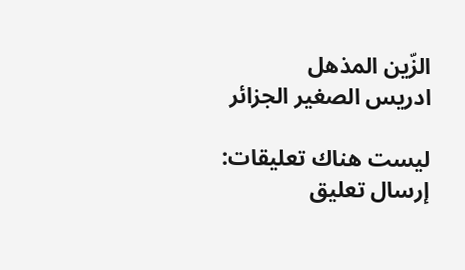الزّين المذهل
ادريس الصغير الجزائر

ليست هناك تعليقات:
إرسال تعليق